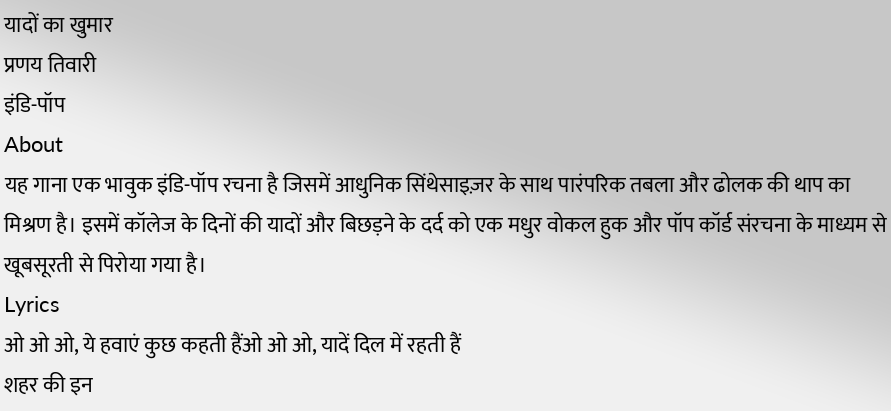यादों का खुमार
प्रणय तिवारी
इंडि-पॉप
About
यह गाना एक भावुक इंडि-पॉप रचना है जिसमें आधुनिक सिंथेसाइज़र के साथ पारंपरिक तबला और ढोलक की थाप का मिश्रण है। इसमें कॉलेज के दिनों की यादों और बिछड़ने के दर्द को एक मधुर वोकल हुक और पॉप कॉर्ड संरचना के माध्यम से खूबसूरती से पिरोया गया है।
Lyrics
ओ ओ ओ, ये हवाएं कुछ कहती हैंओ ओ ओ, यादें दिल में रहती हैं
शहर की इन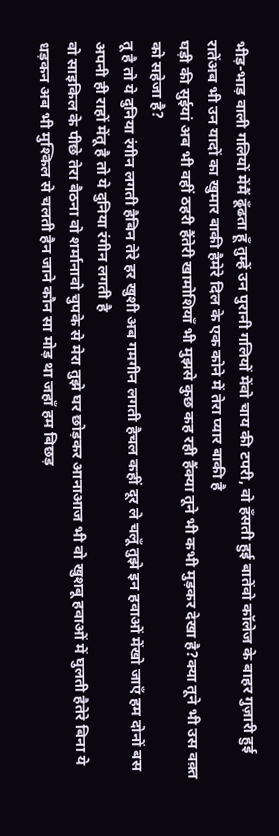भीड़-भाड़ वाली गलियों मेंमैं ढूँढता हूँ तुम्हें उन पुरानी गलियों मेंवो चाय की टपरी, वो हँसती हुई बातेंवो कॉलेज के बाहर गुज़ारी हुई रातेंअब भी उन यादों का खुमार बाकी हैमेरे दिल के एक कोने में तेरा प्यार बाकी है
घड़ी की सुईयां अब भी वहीं ठहरी हैंतेरी खामोशियाँ भी मुझसे कुछ कह रही हैंक्या तूने भी कभी मुड़कर देखा है?क्या तूने भी उस वक़्त को सहेजा है?
तू है तो ये दुनिया रंगीन लगती हैबिन तेरे हर खुशी अब गमगीन लगती हैचल कहीं दूर ले चलूँ तुझे इन हवाओं मेंखो जाएँ हम दोनों बस अपनी ही राहों मेंतू है तो ये दुनिया रंगीन लगती है
वो साइकिल के पीछे तेरा बैठना वो शर्मानावो चुपके से मेरा तुझे घर छोड़कर आनाआज भी वो खुशबू हवाओं में घुलती हैतेरे बिना ये धड़कन अब भी मुश्किल से चलती हैन जाने कौन सा मोड़ था जहाँ हम बिछड़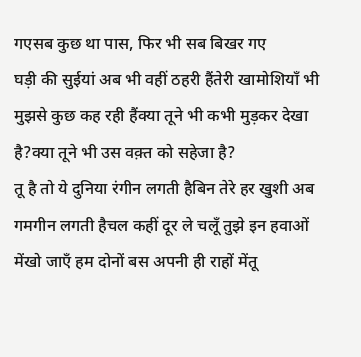गएसब कुछ था पास, फिर भी सब बिखर गए
घड़ी की सुईयां अब भी वहीं ठहरी हैंतेरी खामोशियाँ भी मुझसे कुछ कह रही हैंक्या तूने भी कभी मुड़कर देखा है?क्या तूने भी उस वक़्त को सहेजा है?
तू है तो ये दुनिया रंगीन लगती हैबिन तेरे हर खुशी अब गमगीन लगती हैचल कहीं दूर ले चलूँ तुझे इन हवाओं मेंखो जाएँ हम दोनों बस अपनी ही राहों मेंतू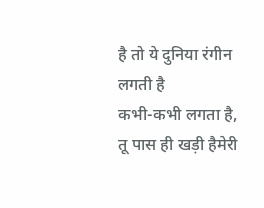है तो ये दुनिया रंगीन लगती है
कभी-कभी लगता है, तू पास ही खड़ी हैमेरी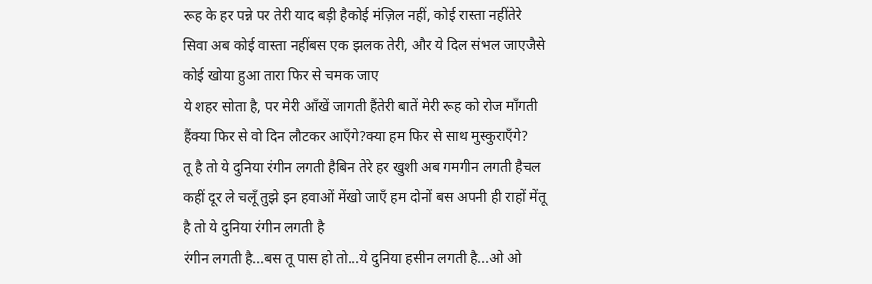रूह के हर पन्ने पर तेरी याद बड़ी हैकोई मंज़िल नहीं, कोई रास्ता नहींतेरे सिवा अब कोई वास्ता नहींबस एक झलक तेरी, और ये दिल संभल जाएजैसे कोई खोया हुआ तारा फिर से चमक जाए
ये शहर सोता है, पर मेरी आँखें जागती हैंतेरी बातें मेरी रूह को रोज माँगती हैंक्या फिर से वो दिन लौटकर आएँगे?क्या हम फिर से साथ मुस्कुराएँगे?
तू है तो ये दुनिया रंगीन लगती हैबिन तेरे हर खुशी अब गमगीन लगती हैचल कहीं दूर ले चलूँ तुझे इन हवाओं मेंखो जाएँ हम दोनों बस अपनी ही राहों मेंतू है तो ये दुनिया रंगीन लगती है
रंगीन लगती है...बस तू पास हो तो...ये दुनिया हसीन लगती है...ओ ओ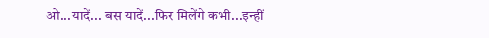ओ...यादें... बस यादें...फिर मिलेंगे कभी...इन्हीं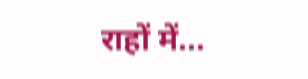राहों में...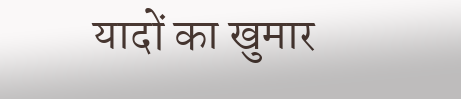यादों का खुमार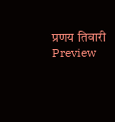प्रणय तिवारी
Preview